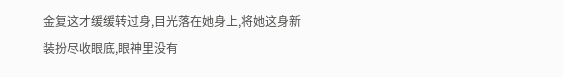金复这才缓缓转过身,目光落在她身上,将她这身新装扮尽收眼底,眼神里没有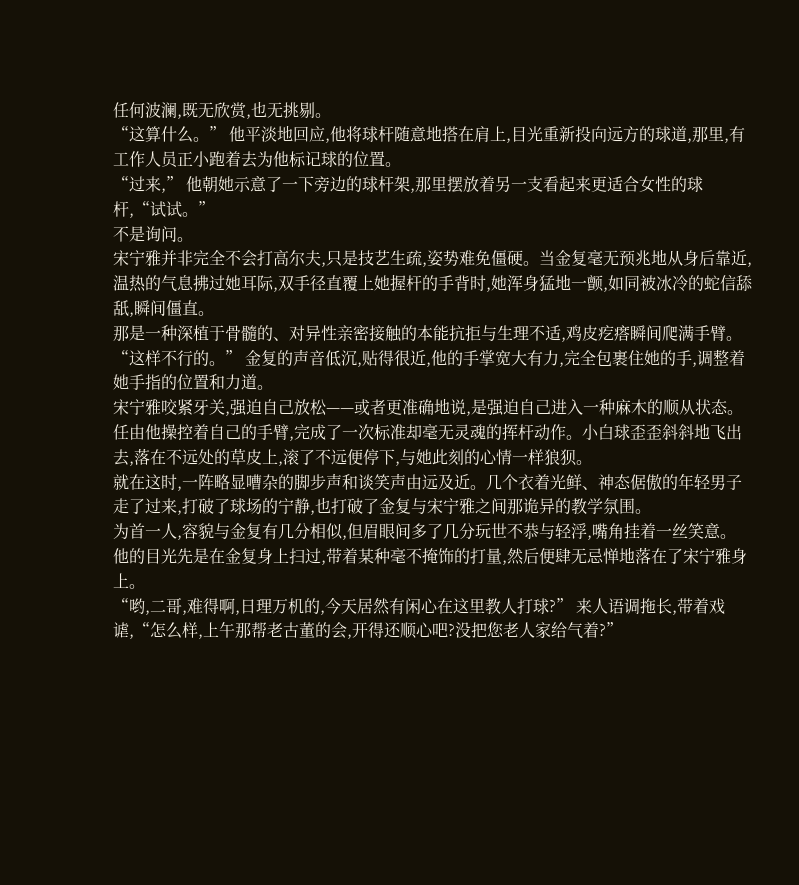任何波澜,既无欣赏,也无挑剔。
“这算什么。” 他平淡地回应,他将球杆随意地搭在肩上,目光重新投向远方的球道,那里,有工作人员正小跑着去为他标记球的位置。
“过来,” 他朝她示意了一下旁边的球杆架,那里摆放着另一支看起来更适合女性的球杆,“试试。”
不是询问。
宋宁雅并非完全不会打高尔夫,只是技艺生疏,姿势难免僵硬。当金复毫无预兆地从身后靠近,温热的气息拂过她耳际,双手径直覆上她握杆的手背时,她浑身猛地一颤,如同被冰冷的蛇信舔舐,瞬间僵直。
那是一种深植于骨髓的、对异性亲密接触的本能抗拒与生理不适,鸡皮疙瘩瞬间爬满手臂。
“这样不行的。” 金复的声音低沉,贴得很近,他的手掌宽大有力,完全包裹住她的手,调整着她手指的位置和力道。
宋宁雅咬紧牙关,强迫自己放松——或者更准确地说,是强迫自己进入一种麻木的顺从状态。任由他操控着自己的手臂,完成了一次标准却毫无灵魂的挥杆动作。小白球歪歪斜斜地飞出去,落在不远处的草皮上,滚了不远便停下,与她此刻的心情一样狼狈。
就在这时,一阵略显嘈杂的脚步声和谈笑声由远及近。几个衣着光鲜、神态倨傲的年轻男子走了过来,打破了球场的宁静,也打破了金复与宋宁雅之间那诡异的教学氛围。
为首一人,容貌与金复有几分相似,但眉眼间多了几分玩世不恭与轻浮,嘴角挂着一丝笑意。
他的目光先是在金复身上扫过,带着某种毫不掩饰的打量,然后便肆无忌惮地落在了宋宁雅身上。
“哟,二哥,难得啊,日理万机的,今天居然有闲心在这里教人打球?” 来人语调拖长,带着戏谑,“怎么样,上午那帮老古董的会,开得还顺心吧?没把您老人家给气着?”